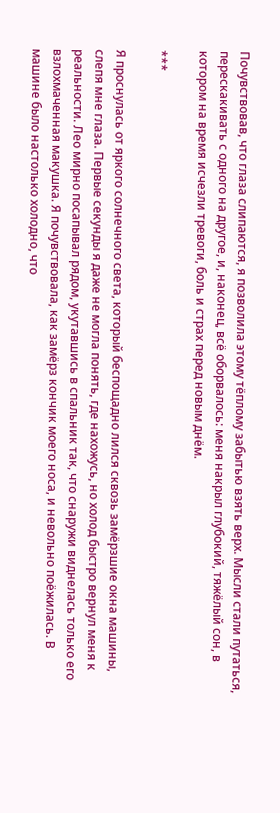Почувствовав, что глаза слипаются, я позволила этому тёплому забытью взять верх. Мысли стали путаться, перескакивать с одного на другое, и, наконец, всё оборвалось: меня накрыл глубокий, тяжёлый сон, в котором на время исчезли тревоги, боль и страх перед новым днём.

***

Я проснулась от яркого солнечного света, который беспощадно лился сквозь замёрзшие окна машины, слепя мне глаза. Первые секунды я даже не могла понять, где нахожусь, но холод быстро вернул меня к реальности. Лео мирно посапывал рядом, укутавшись в спальник так, что снаружи виднелась только его взлохмаченная макушка. Я почувствовала, как замёрз кончик моего носа, и невольно поёжилась. В машине было настолько холодно, что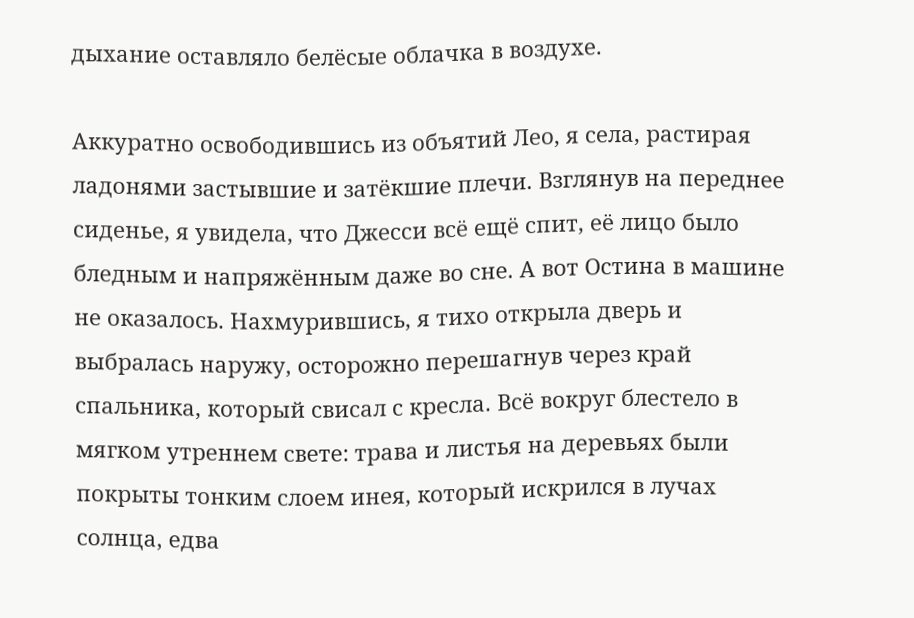дыхание оставляло белёсые облачка в воздухе.

Аккуратно освободившись из объятий Лео, я села, растирая ладонями застывшие и затёкшие плечи. Взглянув на переднее сиденье, я увидела, что Джесси всё ещё спит, её лицо было бледным и напряжённым даже во сне. А вот Остина в машине не оказалось. Нахмурившись, я тихо открыла дверь и выбралась наружу, осторожно перешагнув через край спальника, который свисал с кресла. Всё вокруг блестело в мягком утреннем свете: трава и листья на деревьях были покрыты тонким слоем инея, который искрился в лучах солнца, едва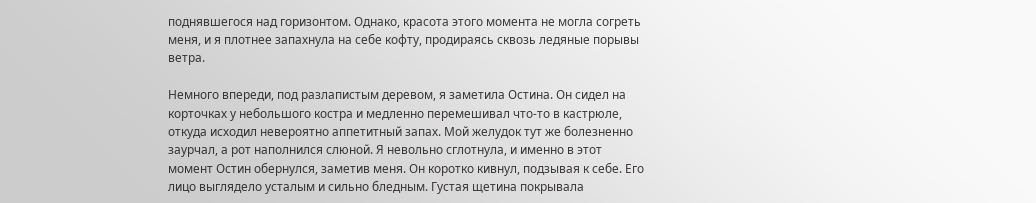поднявшегося над горизонтом. Однако, красота этого момента не могла согреть меня, и я плотнее запахнула на себе кофту, продираясь сквозь ледяные порывы ветра.

Немного впереди, под разлапистым деревом, я заметила Остина. Он сидел на корточках у небольшого костра и медленно перемешивал что-то в кастрюле, откуда исходил невероятно аппетитный запах. Мой желудок тут же болезненно заурчал, а рот наполнился слюной. Я невольно сглотнула, и именно в этот момент Остин обернулся, заметив меня. Он коротко кивнул, подзывая к себе. Его лицо выглядело усталым и сильно бледным. Густая щетина покрывала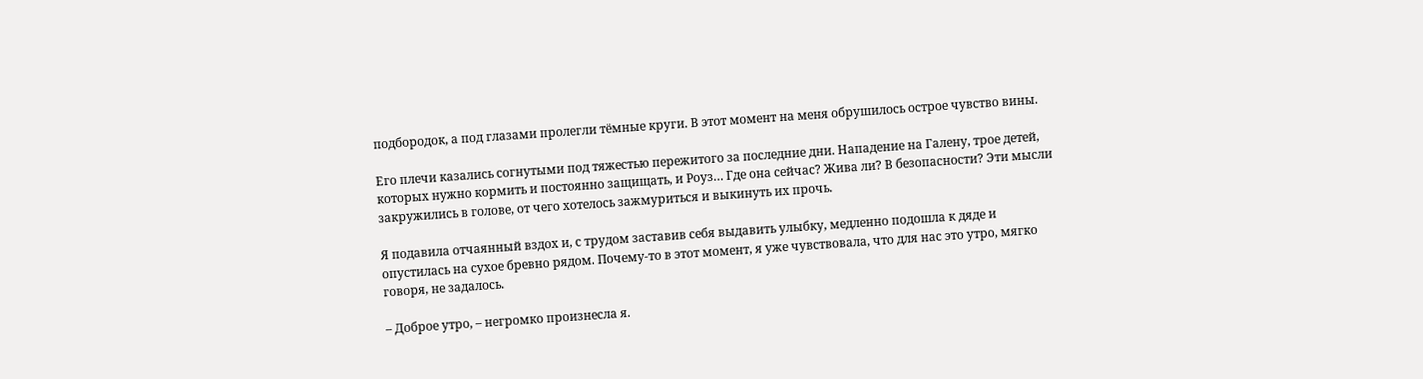подбородок, а под глазами пролегли тёмные круги. В этот момент на меня обрушилось острое чувство вины.

Его плечи казались согнутыми под тяжестью пережитого за последние дни. Нападение на Галену, трое детей, которых нужно кормить и постоянно защищать, и Роуз… Где она сейчас? Жива ли? В безопасности? Эти мысли закружились в голове, от чего хотелось зажмуриться и выкинуть их прочь.

Я подавила отчаянный вздох и, с трудом заставив себя выдавить улыбку, медленно подошла к дяде и опустилась на сухое бревно рядом. Почему-то в этот момент, я уже чувствовала, что для нас это утро, мягко говоря, не задалось.

– Доброе утро, – негромко произнесла я.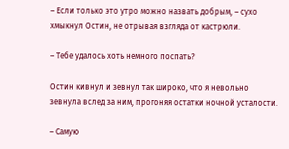– Если только это утро можно назвать добрым, – сухо хмыкнул Остин, не отрывая взгляда от кастрюли.

– Тебе удалось хоть немного поспать?

Остин кивнул и зевнул так широко, что я невольно зевнула вслед за ним, прогоняя остатки ночной усталости.

– Самую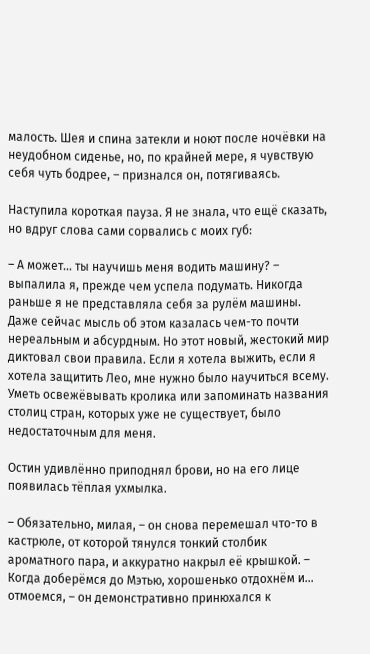малость. Шея и спина затекли и ноют после ночёвки на неудобном сиденье, но, по крайней мере, я чувствую себя чуть бодрее, – признался он, потягиваясь.

Наступила короткая пауза. Я не знала, что ещё сказать, но вдруг слова сами сорвались с моих губ:

– А может… ты научишь меня водить машину? – выпалила я, прежде чем успела подумать. Никогда раньше я не представляла себя за рулём машины. Даже сейчас мысль об этом казалась чем-то почти нереальным и абсурдным. Но этот новый, жестокий мир диктовал свои правила. Если я хотела выжить, если я хотела защитить Лео, мне нужно было научиться всему. Уметь освежёвывать кролика или запоминать названия столиц стран, которых уже не существует, было недостаточным для меня.

Остин удивлённо приподнял брови, но на его лице появилась тёплая ухмылка.

– Обязательно, милая, – он снова перемешал что-то в кастрюле, от которой тянулся тонкий столбик ароматного пара, и аккуратно накрыл её крышкой. – Когда доберёмся до Мэтью, хорошенько отдохнём и… отмоемся, – он демонстративно принюхался к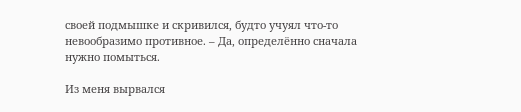своей подмышке и скривился, будто учуял что-то невообразимо противное. – Да, определённо сначала нужно помыться.

Из меня вырвался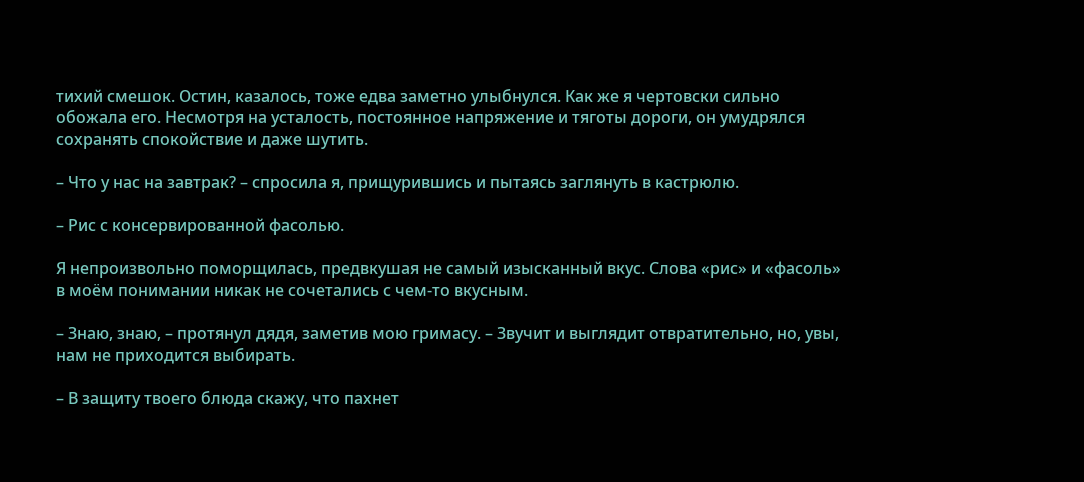тихий смешок. Остин, казалось, тоже едва заметно улыбнулся. Как же я чертовски сильно обожала его. Несмотря на усталость, постоянное напряжение и тяготы дороги, он умудрялся сохранять спокойствие и даже шутить.

– Что у нас на завтрак? – спросила я, прищурившись и пытаясь заглянуть в кастрюлю.

– Рис с консервированной фасолью.

Я непроизвольно поморщилась, предвкушая не самый изысканный вкус. Слова «рис» и «фасоль» в моём понимании никак не сочетались с чем-то вкусным.

– Знаю, знаю, – протянул дядя, заметив мою гримасу. – Звучит и выглядит отвратительно, но, увы, нам не приходится выбирать.

– В защиту твоего блюда скажу, что пахнет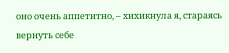оно очень аппетитно, – хихикнула я, стараясь вернуть себе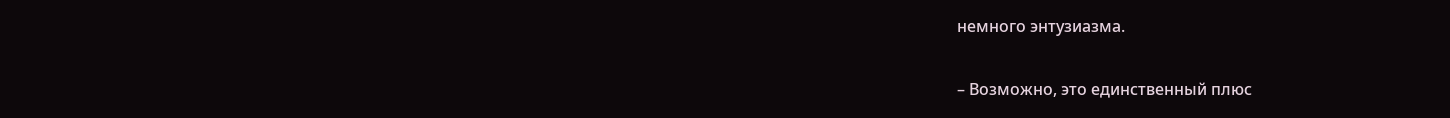немного энтузиазма.

– Возможно, это единственный плюс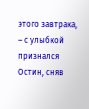этого завтрака, – с улыбкой признался Остин, сняв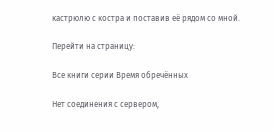кастрюлю с костра и поставив её рядом со мной.

Перейти на страницу:

Все книги серии Время обречённых

Нет соединения с сервером,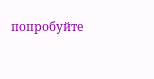попробуйте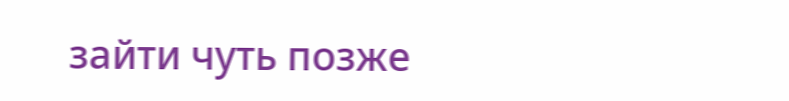зайти чуть позже